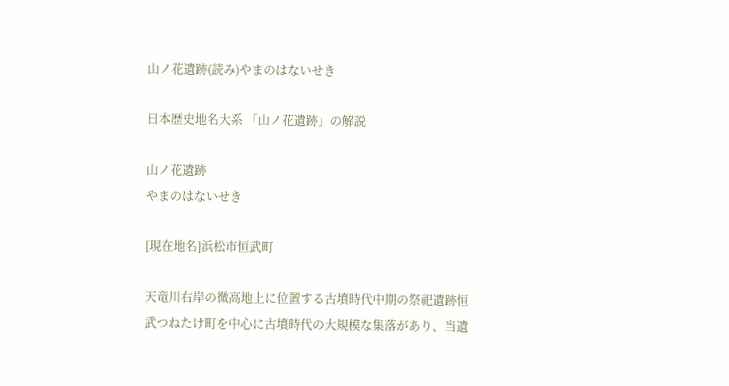山ノ花遺跡(読み)やまのはないせき

日本歴史地名大系 「山ノ花遺跡」の解説

山ノ花遺跡
やまのはないせき

[現在地名]浜松市恒武町

天竜川右岸の微高地上に位置する古墳時代中期の祭祀遺跡恒武つねたけ町を中心に古墳時代の大規模な集落があり、当遺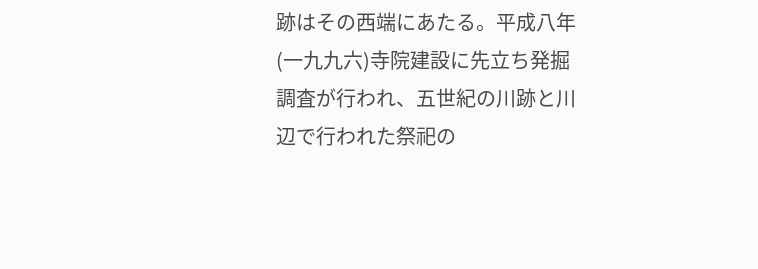跡はその西端にあたる。平成八年(一九九六)寺院建設に先立ち発掘調査が行われ、五世紀の川跡と川辺で行われた祭祀の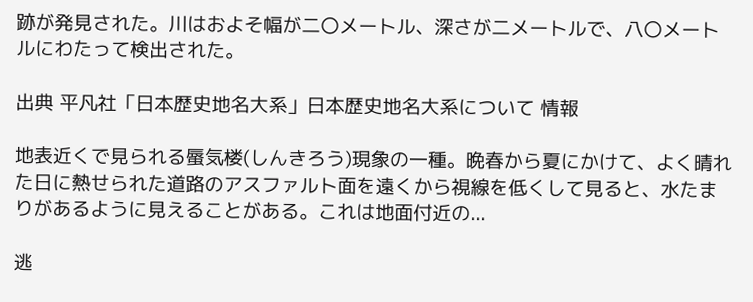跡が発見された。川はおよそ幅が二〇メートル、深さが二メートルで、八〇メートルにわたって検出された。

出典 平凡社「日本歴史地名大系」日本歴史地名大系について 情報

地表近くで見られる蜃気楼(しんきろう)現象の一種。晩春から夏にかけて、よく晴れた日に熱せられた道路のアスファルト面を遠くから視線を低くして見ると、水たまりがあるように見えることがある。これは地面付近の...

逃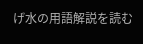げ水の用語解説を読む